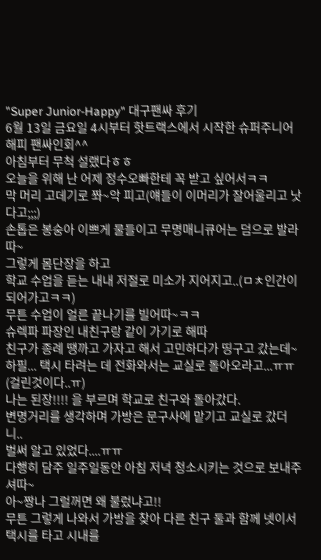"Super Junior-Happy" 대구팬싸 후기
6월 13일 금요일 4시부터 핫트랙스에서 시작한 슈퍼주니어 해피 팬싸인회^^
아침부터 무척 설랬다ㅎㅎ
오늘을 위해 난 어제 정수오빠한테 꼭 받고 싶어서ㅋㅋ
막 머리 고데기로 쫘~악 피고(얘들이 이머리가 잘어울리고 낫다고;;;)
손톱은 봉숭아 이쁘게 물들이고 무명매니큐어는 덤으로 발라따~
그렇게 몸단장을 하고
학교 수업을 듣는 내내 저절로 미소가 지어지고..(ㅁㅊ인간이 되어가고ㅋㅋ)
무튼 수업이 얼른 끝나기를 빌어따~ㅋㅋ
슈렉파 파장인 내친구랑 같이 가기로 해따
친구가 종례 땡까고 가자고 해서 고민하다가 띵구고 갔는데~
하필... 택시 타려는 데 전화와서는 교실로 돌아오라고...ㅠㅠ(걸린것이다..ㅠ)
나는 된장!!!! 을 부르며 학교로 친구와 돌아갔다.
변명거리를 생각하며 가방은 문구사에 맡기고 교실로 갔더니..
벌써 알고 있었다....ㅠㅠ
다행히 담주 일주일동안 아침 저녁 청소시키는 것으로 보내주셔따~
아~짱나 그럴꺼면 왜 불렀냐고!!
무튼 그렇게 나와서 가방을 찾아 다른 친구 둘과 함께 넷이서 택시를 타고 시내를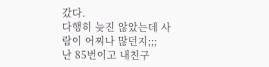갔다.
다행히 늦진 않았는데 사람이 어찌나 많던지;;;
난 85번이고 내친구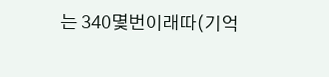는 340몇번이래따(기억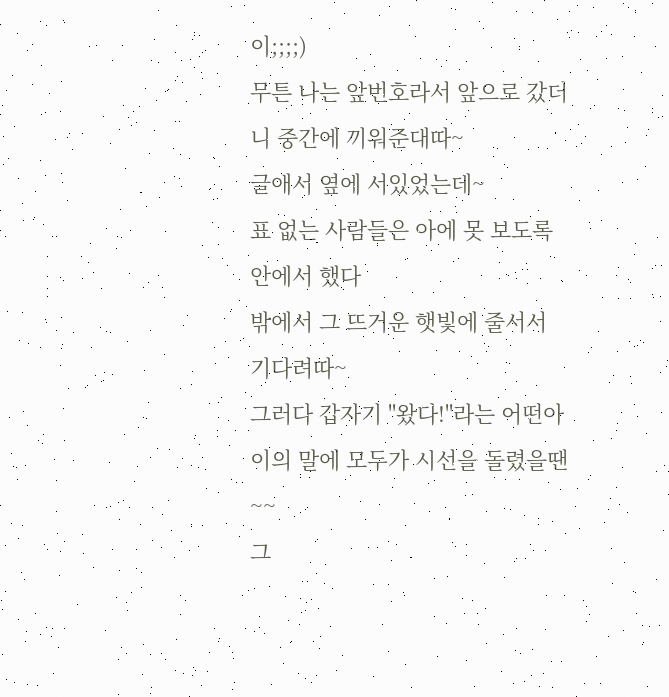이;;;;)
무튼 나는 앞번호라서 앞으로 갔더니 중간에 끼워준대따~
글애서 옆에 서있었는데~
표 없는 사람들은 아에 못 보도록 안에서 했다
밖에서 그 뜨거운 햇빛에 줄서서 기다려따~
그러다 갑자기 "왔다!"라는 어떤아이의 말에 모두가 시선을 돌렸을땐~~
그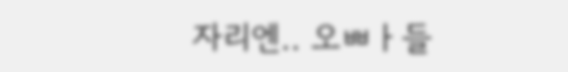자리엔.. 오ㅃㅏ들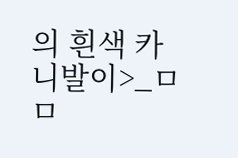의 흰색 카니발이>_ㅁㅁ